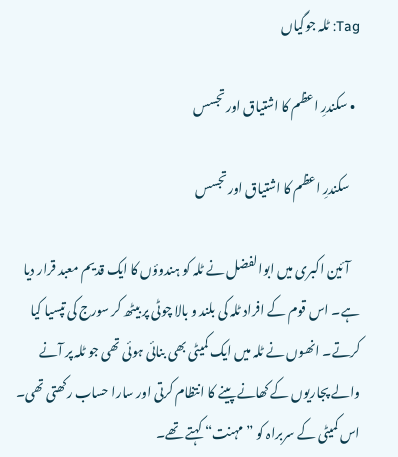Tag: ٹلہ جوگیاں

  • سکندرِ اعظم کا اشتیاق اور تجسس

    سکندرِ اعظم کا اشتیاق اور تجسس

    آئین اکبری میں ابوالفضل نے ٹلہ کو ہندوؤں کا ایک قدیم معبد قرار دیا ہے۔ اس قوم کے افراد ٹلہ کی بلند و بالا چوٹی پر بیٹھ کر سورج کی تپسیا کیا کرتے۔ انھوں نے ٹلہ میں ایک کمیٹی بھی بنائی ہوئی تھی جو ٹلہ پر آنے والے پجاریوں کے کھانے پینے کا انتظام کرتی اور سارا حساب رکھتی تھی۔ اس کمیٹی کے سربراہ کو ”مہنت“ کہتے تھے۔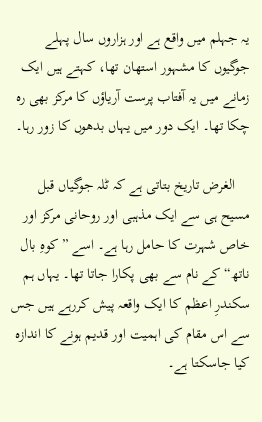یہ جہلم میں واقع ہے اور ہزاروں سال پہلے جوگیوں کا مشہور استھان تھا، کہتے ہیں ایک زمانے میں یہ آفتاب پرست آریاؤں کا مرکز بھی رہ چکا تھا۔ ایک دور میں یہاں بدھوں کا زور رہا۔

    الغرض تاریخ بتاتی ہے کہ ٹلہ جوگیاں قبل مسیح ہی سے ایک مذہبی اور روحانی مرکز اور خاص شہرت کا حامل رہا ہے۔ اسے ”کوہِ بال ناتھ“ کے نام سے بھی پکارا جاتا تھا۔ یہاں ہم سکندرِ اعظم کا ایک واقعہ پیش کررہے ہیں جس سے اس مقام کی اہمیت اور قدیم ہونے کا اندازہ کیا جاسکتا ہے۔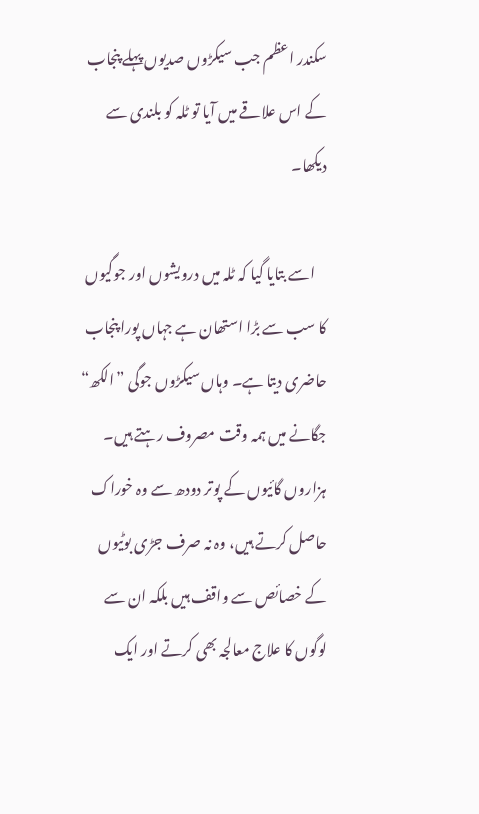سکندر اعظم جب سیکڑوں صدیوں پہلے پنجاب کے اس علاقے میں آیا تو ٹلہ کو بلندی سے دیکھا۔

    اسے بتایا گیا کہ ٹلہ میں درویشوں اور جوگیوں کا سب سے بڑا استھان ہے جہاں پورا پنجاب حاضری دیتا ہے۔ وہاں سیکڑوں جوگی ”الکھ“ جگانے میں ہمہ وقت مصروف رہتے ہیں۔ ہزاروں گائیوں کے پوتر دودھ سے وہ خوراک حاصل کرتے ہیں، وہ نہ صرف جڑی بوٹیوں کے خصائص سے واقف ہیں بلکہ ان سے لوگوں کا علاج معالجہ بھی کرتے اور ایک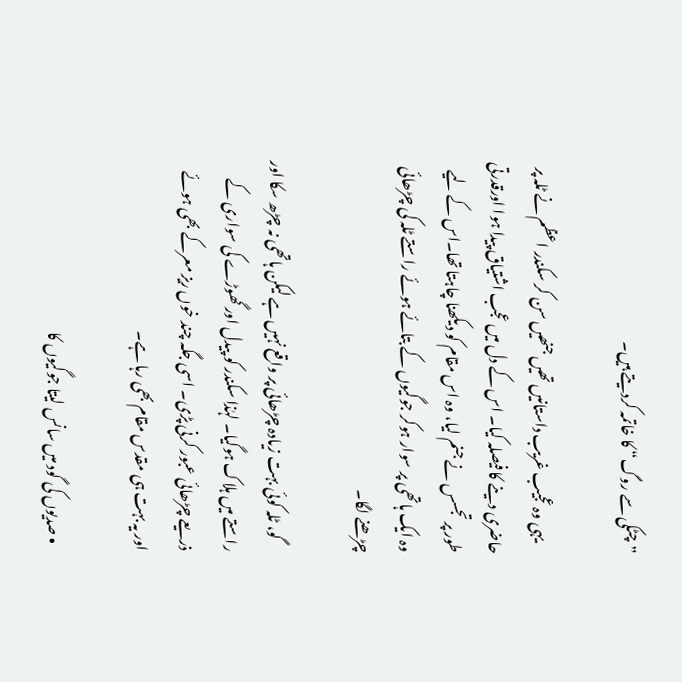”چٹکی سے روگ“ کا خاتمہ کردیتے ہیں۔

    یہی وہ عجیب غریب داستانیں تھیں جنھیں سن کر سکندر اعظم نے ٹلہ پر حاضری دینے کا فیصلہ کیا۔ اس کے دل میں عجب اشتیاق پیدا ہوا اورقدرتی طور پر تجسس نے جنم لیا، وہ اس مقام کو دیکھنا چاہتا تھا۔اس کے لیے وہ ایک ہاتھی پر سوار ہوکر جوگیوں کے بتائے ہوئے راستے ٹلہ کی چڑھائی چڑھنے لگا۔

    گو، ٹلہ کوئی بہت زیادہ چڑھائی پر واقع نہیں ہے لیکن ہاتھی نہ چڑھ سکا اور راستے میں ہلاک ہوگیا۔ لہٰذا سکندر کو پیدل اور گھوڑے کی سواری کے ذریعے چڑھائی عبور کرنی پڑی۔ اسی جگہ چند خوں ریز معرکے بھی ہوئے اور یہ بہت ہی مقدس مقام بھی رہا ہے۔

  • صدیوں‌ کی گود میں‌ سانس لیتا جوگیوں کا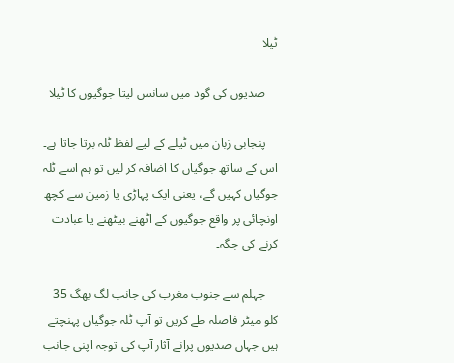ٹیلا

    صدیوں‌ کی گود میں‌ سانس لیتا جوگیوں کا ٹیلا

    پنجابی زبان میں ٹیلے کے لیے لفظ ٹلہ برتا جاتا ہے۔ اس کے ساتھ جوگیاں کا اضافہ کر لیں تو ہم اسے ٹلہ جوگیاں کہیں گے، یعنی ایک پہاڑی یا زمین سے کچھ اونچائی پر واقع جوگیوں کے اٹھنے بیٹھنے یا عبادت کرنے کی جگہ۔

    جہلم سے جنوب مغرب کی جانب لگ بھگ 35 کلو میٹر فاصلہ طے کریں تو آپ ٹلہ جوگیاں پہنچتے ہیں جہاں صدیوں پرانے آثار آپ کی توجہ اپنی جانب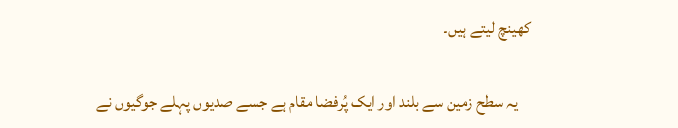کھینچ لیتے ہیں۔

    یہ سطح زمین سے بلند اور ایک پُرفضا مقام ہے جسے صدیوں پہلے جوگیوں نے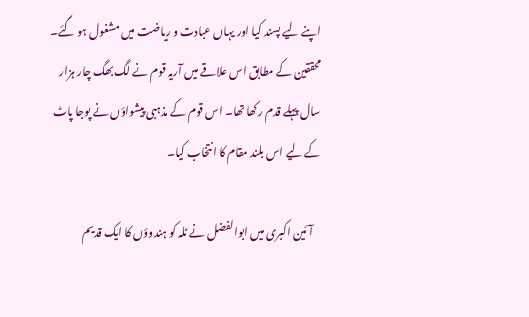اپنے لیے پسند کیا اور یہاں عبادت و ریاضت میں مشغول ہو گئے۔ محققین کے مطابق اس علاقے میں آریہ قوم نے لگ بھگ چار ہزار سال پہلے قدم رکھا تھا۔ اس قوم کے مذہبی پیشواؤں نے پوجا پاٹ کے لیے اس بلند مقام کا انتخاب کیا۔

    آئین اکبری میں ابوالفضل نے ٹلہ کو ہندوؤں کا ایک قدیم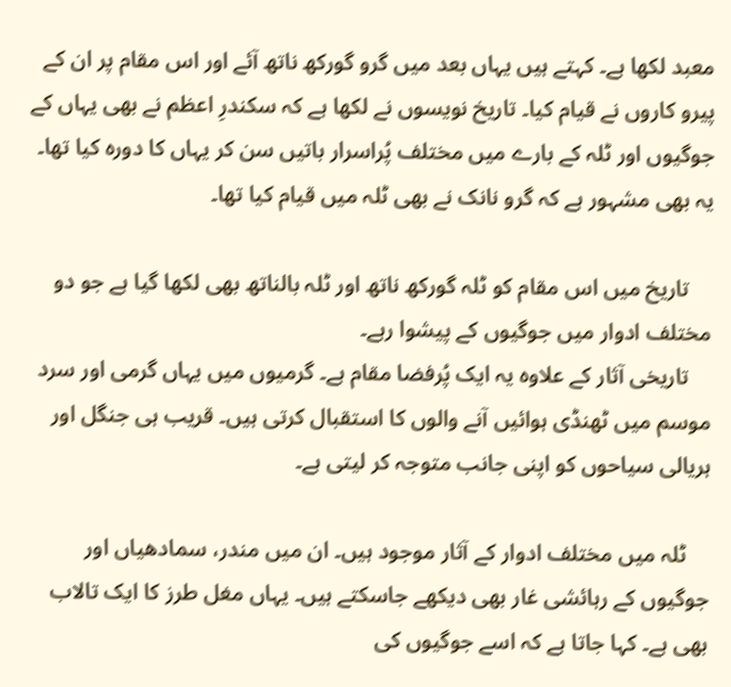معبد لکھا ہے۔ کہتے ہیں یہاں بعد میں گرو گورکھ ناتھ آئے اور اس مقام پر ان کے پیرو کاروں نے قیام کیا۔ تاریخ نویسوں نے لکھا ہے کہ سکندرِ اعظم نے بھی یہاں کے جوگیوں اور ٹلہ کے بارے میں مختلف پُراسرار باتیں سن کر یہاں کا دورہ کیا تھا۔ یہ بھی مشہور ہے کہ گرو نانک نے بھی ٹلہ میں قیام کیا تھا۔

    تاریخ میں اس مقام کو ٹلہ گورکھ ناتھ اور ٹلہ بالناتھ بھی لکھا گیا ہے جو دو مختلف ادوار میں جوگیوں کے پیشوا رہے۔
    تاریخی آثار کے علاوہ یہ ایک پُرفضا مقام ہے۔ گرمیوں میں یہاں گرمی اور سرد موسم میں ٹھنڈی ہوائیں آنے والوں کا استقبال کرتی ہیں۔ قریب ہی جنگل اور ہریالی سیاحوں کو اپنی جانب متوجہ کر لیتی ہے۔

    ٹلہ میں مختلف ادوار کے آثار موجود ہیں۔ ان میں مندر، سمادھیاں اور جوگیوں کے رہائشی غار بھی دیکھے جاسکتے ہیں۔ یہاں مغل طرز کا ایک تالاب بھی ہے۔ کہا جاتا ہے کہ اسے جوگیوں کی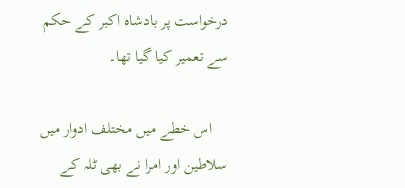درخواست پر بادشاہ اکبر کے حکم سے تعمیر کیا گیا تھا۔

    اس خطے میں مختلف ادوار میں سلاطین اور امرا نے بھی ٹلہ کے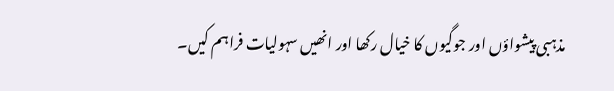مذہبی پیشواؤں اور جوگیوں کا خیال رکھا اور انھیں سہولیات فراہم کیں۔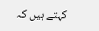کہتے ہیں کہ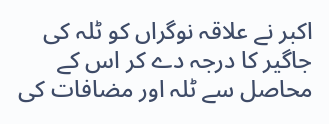اکبر نے علاقہ نوگراں کو ٹلہ کی جاگیر کا درجہ دے کر اس کے محاصل سے ٹلہ اور مضافات کی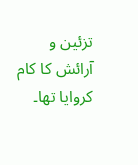تزئین و آرائش کا کام کروایا تھا۔